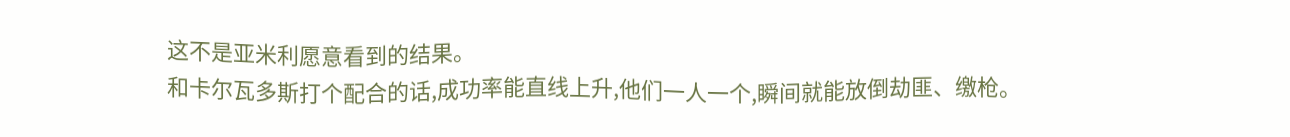这不是亚米利愿意看到的结果。
和卡尔瓦多斯打个配合的话,成功率能直线上升,他们一人一个,瞬间就能放倒劫匪、缴枪。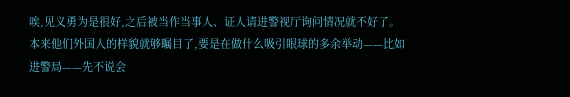唉,见义勇为是很好,之后被当作当事人、证人请进警视厅询问情况就不好了。
本来他们外国人的样貌就够瞩目了,要是在做什么吸引眼球的多余举动——比如进警局——先不说会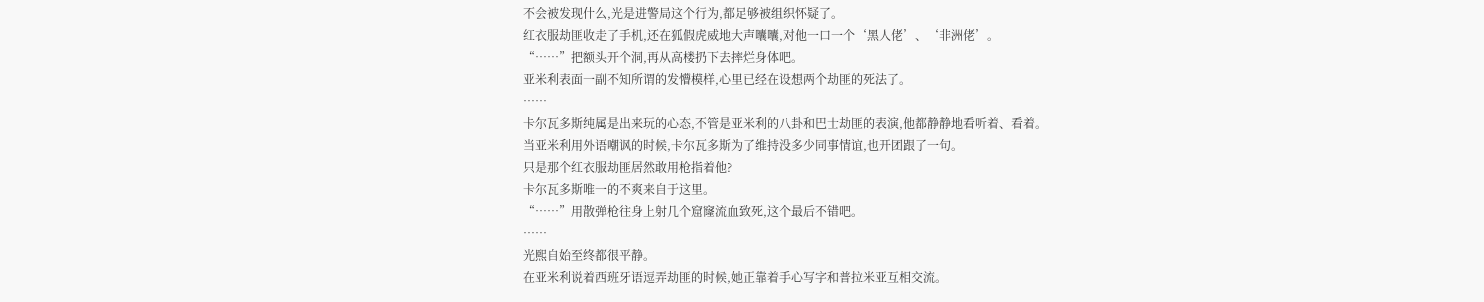不会被发现什么,光是进警局这个行为,都足够被组织怀疑了。
红衣服劫匪收走了手机,还在狐假虎威地大声囔囔,对他一口一个‘黑人佬’、‘非洲佬’。
“……”把额头开个洞,再从高楼扔下去摔烂身体吧。
亚米利表面一副不知所谓的发懵模样,心里已经在设想两个劫匪的死法了。
……
卡尔瓦多斯纯属是出来玩的心态,不管是亚米利的八卦和巴士劫匪的表演,他都静静地看听着、看着。
当亚米利用外语嘲讽的时候,卡尔瓦多斯为了维持没多少同事情谊,也开团跟了一句。
只是那个红衣服劫匪居然敢用枪指着他?
卡尔瓦多斯唯一的不爽来自于这里。
“……”用散弹枪往身上射几个窟窿流血致死,这个最后不错吧。
……
光熙自始至终都很平静。
在亚米利说着西班牙语逗弄劫匪的时候,她正靠着手心写字和普拉米亚互相交流。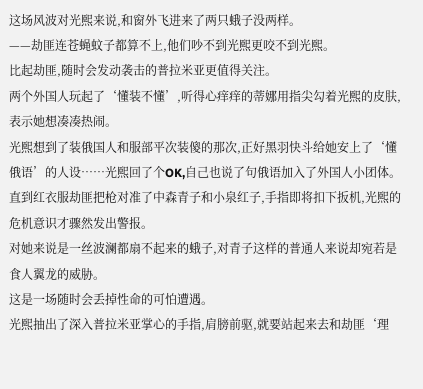这场风波对光熙来说,和窗外飞进来了两只蛾子没两样。
——劫匪连苍蝇蚊子都算不上,他们吵不到光熙更咬不到光熙。
比起劫匪,随时会发动袭击的普拉米亚更值得关注。
两个外国人玩起了‘懂装不懂’,听得心痒痒的蒂娜用指尖勾着光熙的皮肤,表示她想凑凑热闹。
光熙想到了装俄国人和服部平次装傻的那次,正好黑羽快斗给她安上了‘懂俄语’的人设……光熙回了个OK,自己也说了句俄语加入了外国人小团体。
直到红衣服劫匪把枪对准了中森青子和小泉红子,手指即将扣下扳机,光熙的危机意识才骤然发出警报。
对她来说是一丝波澜都扇不起来的蛾子,对青子这样的普通人来说却宛若是食人翼龙的威胁。
这是一场随时会丢掉性命的可怕遭遇。
光熙抽出了深入普拉米亚掌心的手指,肩膀前驱,就要站起来去和劫匪‘理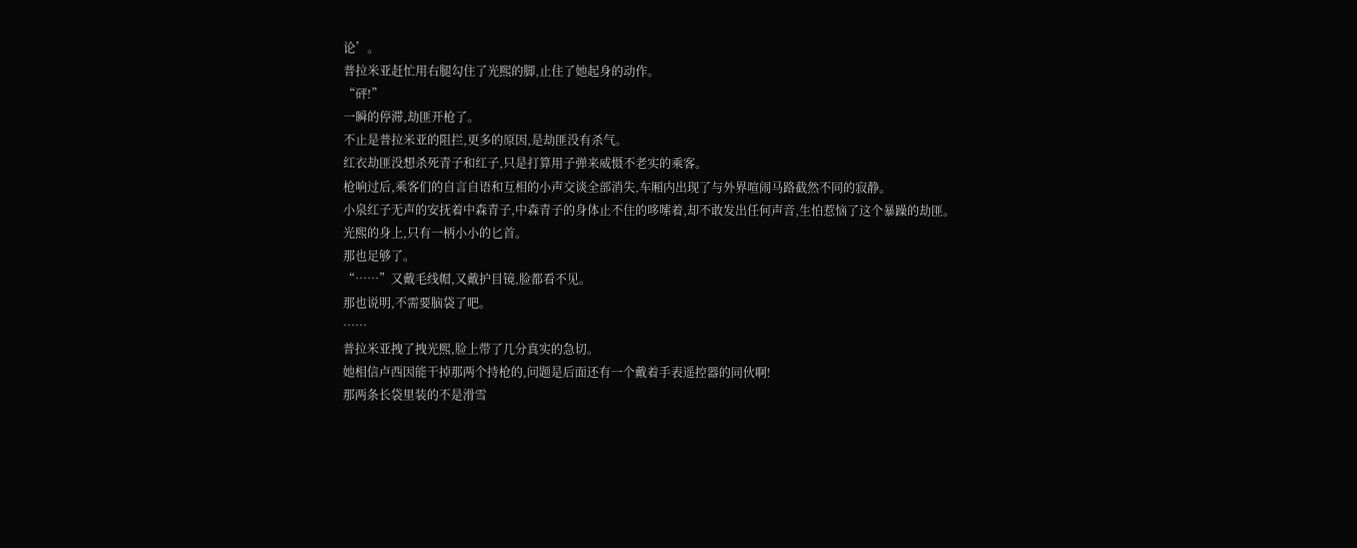论’。
普拉米亚赶忙用右腿勾住了光熙的脚,止住了她起身的动作。
“砰!”
一瞬的停滞,劫匪开枪了。
不止是普拉米亚的阻拦,更多的原因,是劫匪没有杀气。
红衣劫匪没想杀死青子和红子,只是打算用子弹来威慑不老实的乘客。
枪响过后,乘客们的自言自语和互相的小声交谈全部消失,车厢内出现了与外界喧闹马路截然不同的寂静。
小泉红子无声的安抚着中森青子,中森青子的身体止不住的哆嗦着,却不敢发出任何声音,生怕惹恼了这个暴躁的劫匪。
光熙的身上,只有一柄小小的匕首。
那也足够了。
“……”又戴毛线帽,又戴护目镜,脸都看不见。
那也说明,不需要脑袋了吧。
……
普拉米亚拽了拽光熙,脸上带了几分真实的急切。
她相信卢西因能干掉那两个持枪的,问题是后面还有一个戴着手表遥控器的同伙啊!
那两条长袋里装的不是滑雪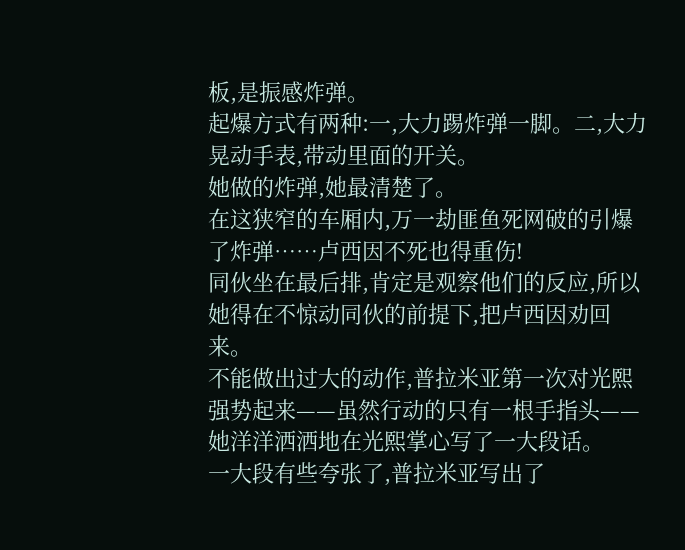板,是振感炸弹。
起爆方式有两种:一,大力踢炸弹一脚。二,大力晃动手表,带动里面的开关。
她做的炸弹,她最清楚了。
在这狭窄的车厢内,万一劫匪鱼死网破的引爆了炸弹……卢西因不死也得重伤!
同伙坐在最后排,肯定是观察他们的反应,所以她得在不惊动同伙的前提下,把卢西因劝回来。
不能做出过大的动作,普拉米亚第一次对光熙强势起来——虽然行动的只有一根手指头——她洋洋洒洒地在光熙掌心写了一大段话。
一大段有些夸张了,普拉米亚写出了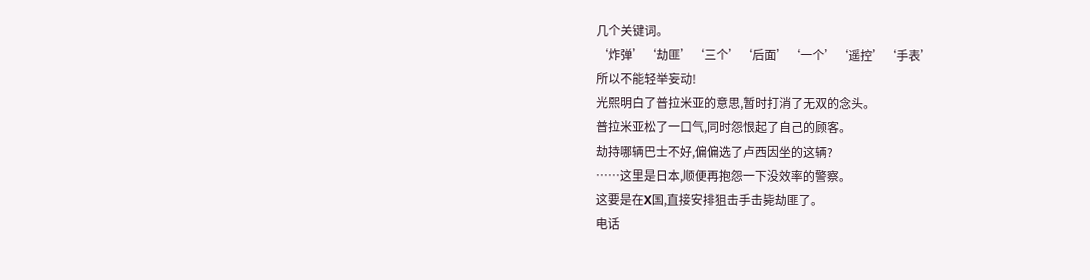几个关键词。
‘炸弹’‘劫匪’‘三个’‘后面’‘一个’‘遥控’‘手表’
所以不能轻举妄动!
光熙明白了普拉米亚的意思,暂时打消了无双的念头。
普拉米亚松了一口气,同时怨恨起了自己的顾客。
劫持哪辆巴士不好,偏偏选了卢西因坐的这辆?
……这里是日本,顺便再抱怨一下没效率的警察。
这要是在X国,直接安排狙击手击毙劫匪了。
电话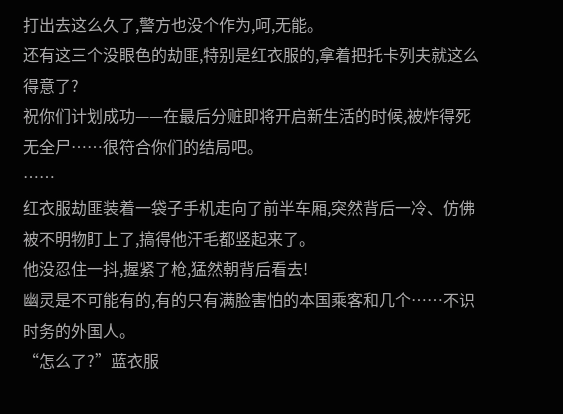打出去这么久了,警方也没个作为,呵,无能。
还有这三个没眼色的劫匪,特别是红衣服的,拿着把托卡列夫就这么得意了?
祝你们计划成功——在最后分赃即将开启新生活的时候,被炸得死无全尸……很符合你们的结局吧。
……
红衣服劫匪装着一袋子手机走向了前半车厢,突然背后一冷、仿佛被不明物盯上了,搞得他汗毛都竖起来了。
他没忍住一抖,握紧了枪,猛然朝背后看去!
幽灵是不可能有的,有的只有满脸害怕的本国乘客和几个……不识时务的外国人。
“怎么了?”蓝衣服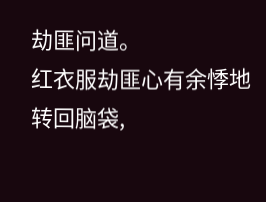劫匪问道。
红衣服劫匪心有余悸地转回脑袋,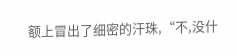额上冒出了细密的汗珠,“不,没什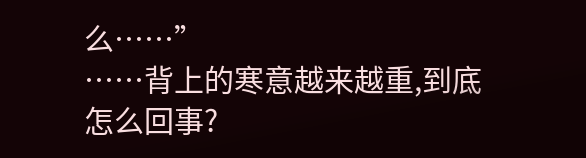么……”
……背上的寒意越来越重,到底怎么回事?